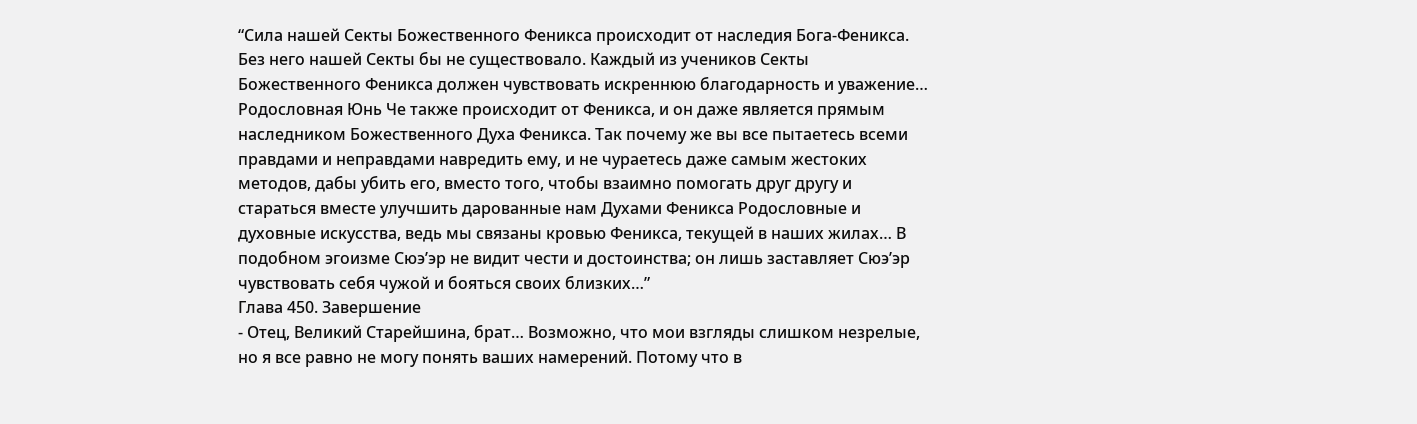“Сила нашей Секты Божественного Феникса происходит от наследия Бога-Феникса. Без него нашей Секты бы не существовало. Каждый из учеников Секты Божественного Феникса должен чувствовать искреннюю благодарность и уважение… Родословная Юнь Че также происходит от Феникса, и он даже является прямым наследником Божественного Духа Феникса. Так почему же вы все пытаетесь всеми правдами и неправдами навредить ему, и не чураетесь даже самым жестоких методов, дабы убить его, вместо того, чтобы взаимно помогать друг другу и стараться вместе улучшить дарованные нам Духами Феникса Родословные и духовные искусства, ведь мы связаны кровью Феникса, текущей в наших жилах… В подобном эгоизме Сюэ’эр не видит чести и достоинства; он лишь заставляет Сюэ’эр чувствовать себя чужой и бояться своих близких…”
Глава 450. Завершение
- Отец, Великий Старейшина, брат… Возможно, что мои взгляды слишком незрелые, но я все равно не могу понять ваших намерений. Потому что в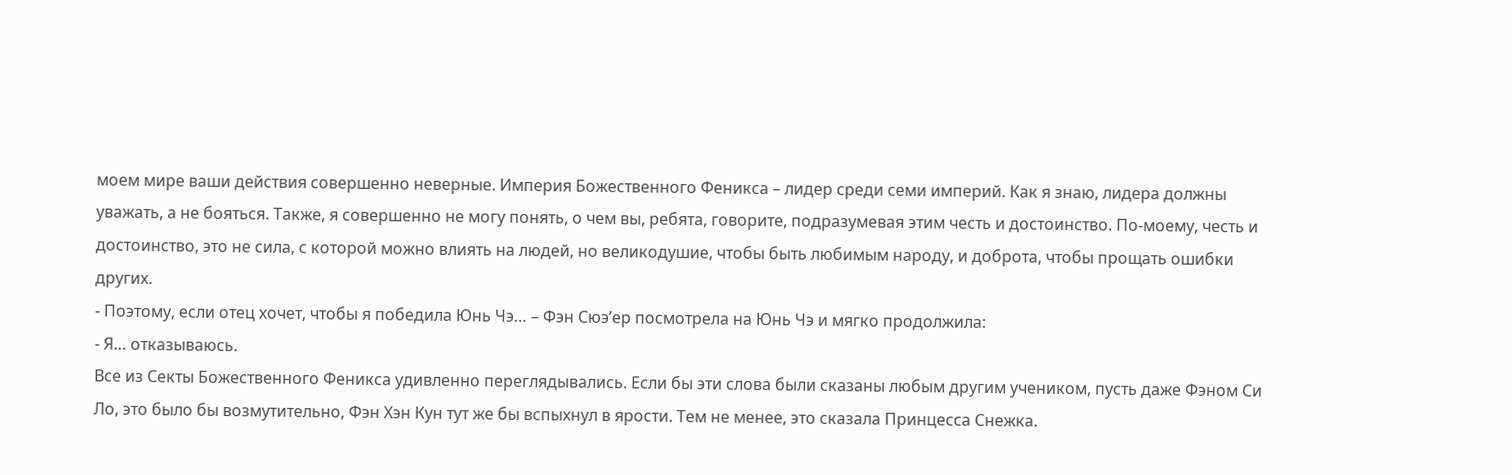моем мире ваши действия совершенно неверные. Империя Божественного Феникса – лидер среди семи империй. Как я знаю, лидера должны уважать, а не бояться. Также, я совершенно не могу понять, о чем вы, ребята, говорите, подразумевая этим честь и достоинство. По-моему, честь и достоинство, это не сила, с которой можно влиять на людей, но великодушие, чтобы быть любимым народу, и доброта, чтобы прощать ошибки других.
- Поэтому, если отец хочет, чтобы я победила Юнь Чэ… – Фэн Сюэ’ер посмотрела на Юнь Чэ и мягко продолжила:
- Я… отказываюсь.
Все из Секты Божественного Феникса удивленно переглядывались. Если бы эти слова были сказаны любым другим учеником, пусть даже Фэном Си Ло, это было бы возмутительно, Фэн Хэн Кун тут же бы вспыхнул в ярости. Тем не менее, это сказала Принцесса Снежка.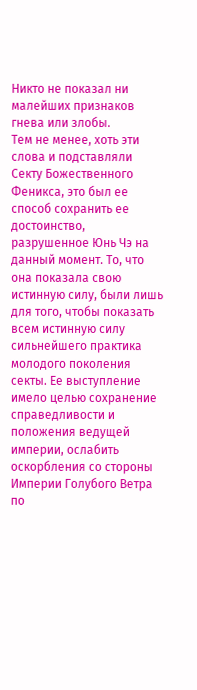Никто не показал ни малейших признаков гнева или злобы.
Тем не менее, хоть эти слова и подставляли Секту Божественного Феникса, это был ее способ сохранить ее достоинство, разрушенное Юнь Чэ на данный момент. То, что она показала свою истинную силу, были лишь для того, чтобы показать всем истинную силу сильнейшего практика молодого поколения секты. Ее выступление имело целью сохранение справедливости и положения ведущей империи, ослабить оскорбления со стороны Империи Голубого Ветра по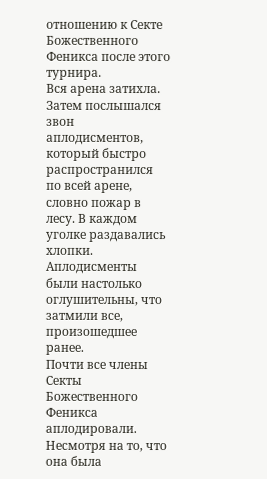отношению к Секте Божественного Феникса после этого турнира.
Вся арена затихла. Затем послышался звон аплодисментов, который быстро распространился по всей арене, словно пожар в лесу. В каждом уголке раздавались хлопки. Аплодисменты были настолько оглушительны, что затмили все, произошедшее ранее.
Почти все члены Секты Божественного Феникса аплодировали. Несмотря на то, что она была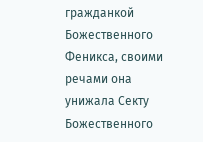гражданкой Божественного Феникса, своими речами она унижала Секту Божественного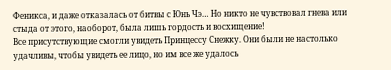Феникса, и даже отказалась от битвы с Юнь Чэ… Но никто не чувствовал гнева или стыда от этого, наоборот, была лишь гордость и восхищение!
Все присутствующие смогли увидеть Принцессу Снежку. Они были не настолько удачливы, чтобы увидеть ее лицо, но им все же удалось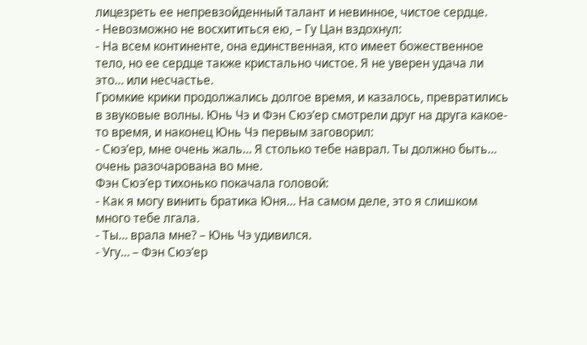лицезреть ее непревзойденный талант и невинное, чистое сердце.
- Невозможно не восхититься ею, – Гу Цан вздохнул:
- На всем континенте, она единственная, кто имеет божественное тело, но ее сердце также кристально чистое. Я не уверен удача ли это… или несчастье.
Громкие крики продолжались долгое время, и казалось, превратились в звуковые волны. Юнь Чэ и Фэн Сюэ’ер смотрели друг на друга какое-то время, и наконец Юнь Чэ первым заговорил:
- Сюэ’ер, мне очень жаль… Я столько тебе наврал. Ты должно быть… очень разочарована во мне.
Фэн Сюэ’ер тихонько покачала головой:
- Как я могу винить братика Юня… На самом деле, это я слишком много тебе лгала.
- Ты… врала мне? – Юнь Чэ удивился.
- Угу… – Фэн Сюэ’ер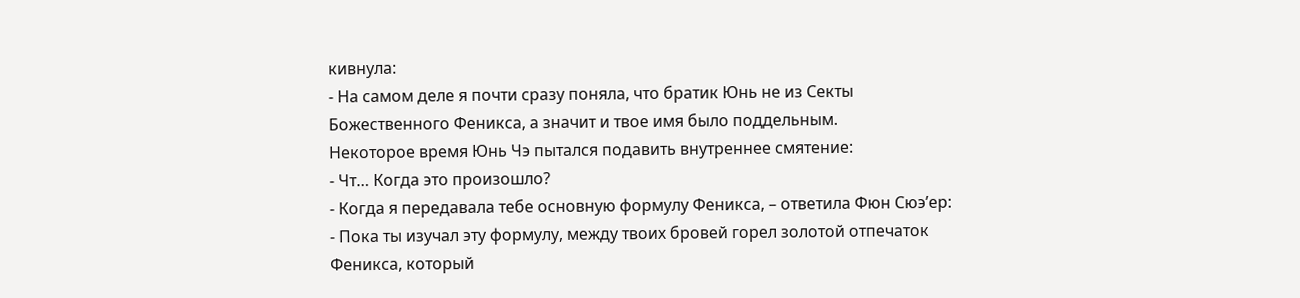кивнула:
- На самом деле я почти сразу поняла, что братик Юнь не из Секты Божественного Феникса, а значит и твое имя было поддельным.
Некоторое время Юнь Чэ пытался подавить внутреннее смятение:
- Чт… Когда это произошло?
- Когда я передавала тебе основную формулу Феникса, – ответила Фюн Сюэ’ер:
- Пока ты изучал эту формулу, между твоих бровей горел золотой отпечаток Феникса, который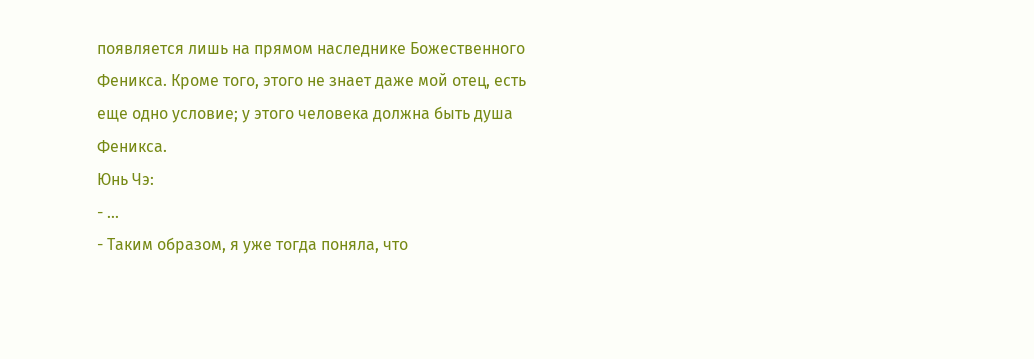появляется лишь на прямом наследнике Божественного Феникса. Кроме того, этого не знает даже мой отец, есть еще одно условие; у этого человека должна быть душа Феникса.
Юнь Чэ:
- ...
- Таким образом, я уже тогда поняла, что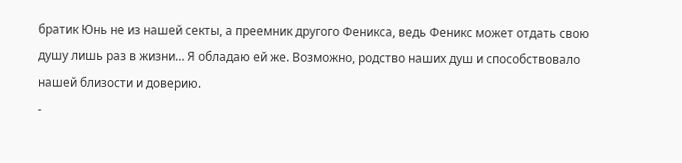братик Юнь не из нашей секты, а преемник другого Феникса, ведь Феникс может отдать свою душу лишь раз в жизни… Я обладаю ей же. Возможно, родство наших душ и способствовало нашей близости и доверию.
-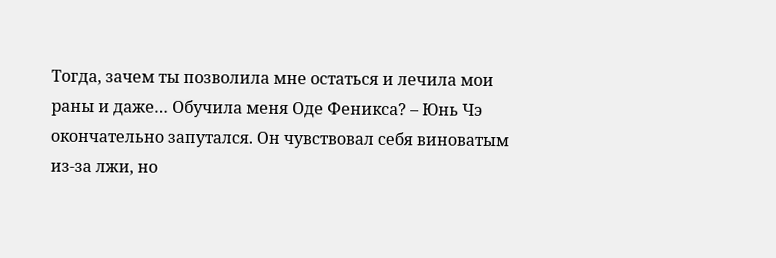Тогда, зачем ты позволила мне остаться и лечила мои раны и даже… Обучила меня Оде Феникса? – Юнь Чэ окончательно запутался. Он чувствовал себя виноватым из-за лжи, но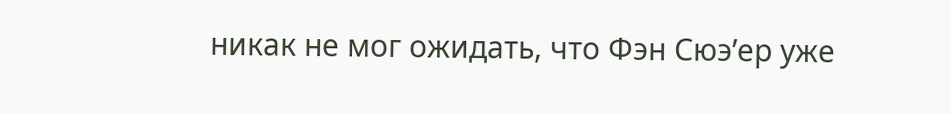никак не мог ожидать, что Фэн Сюэ’ер уже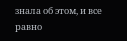знала об этом, и все равно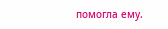помогла ему.